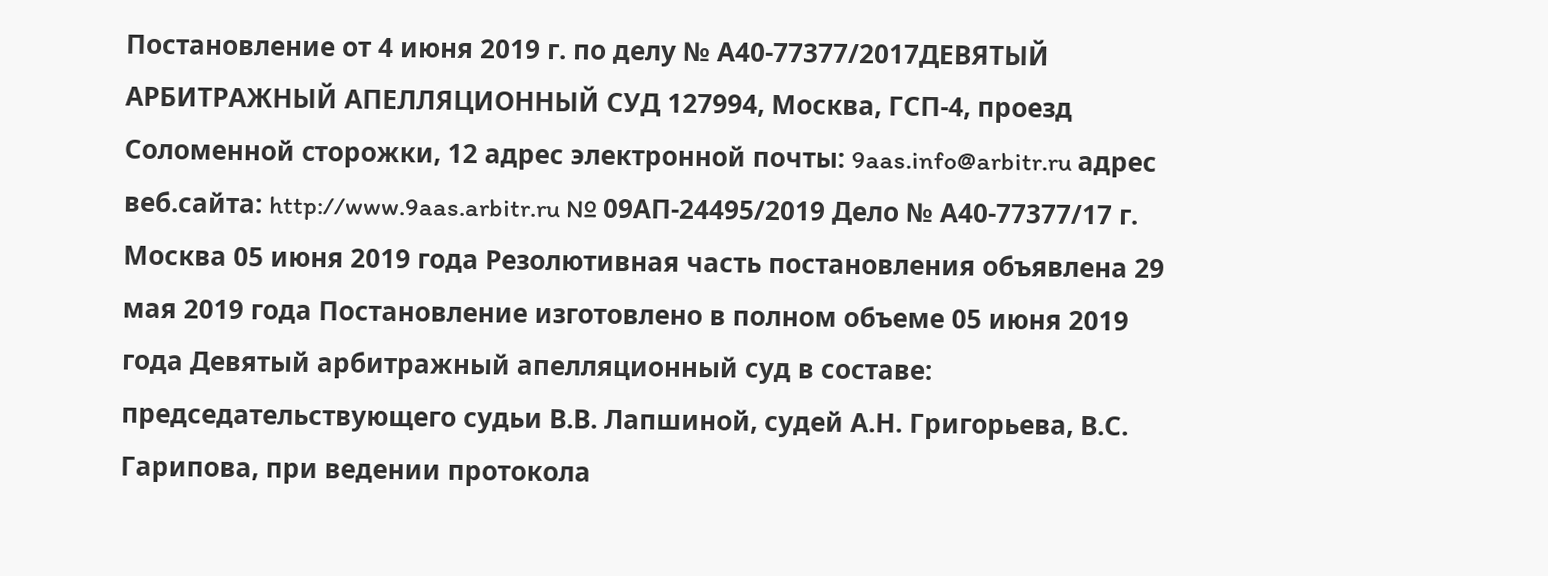Постановление от 4 июня 2019 г. по делу № А40-77377/2017ДЕВЯТЫЙ АРБИТРАЖНЫЙ АПЕЛЛЯЦИОННЫЙ СУД 127994, Москва, ГСП-4, проезд Соломенной cторожки, 12 адрес электронной почты: 9aas.info@arbitr.ru адрес веб.сайта: http://www.9aas.arbitr.ru № 09АП-24495/2019 Дело № А40-77377/17 г. Москва 05 июня 2019 года Резолютивная часть постановления объявлена 29 мая 2019 года Постановление изготовлено в полном объеме 05 июня 2019 года Девятый арбитражный апелляционный суд в составе: председательствующего судьи В.В. Лапшиной, судей А.Н. Григорьева, В.С. Гарипова, при ведении протокола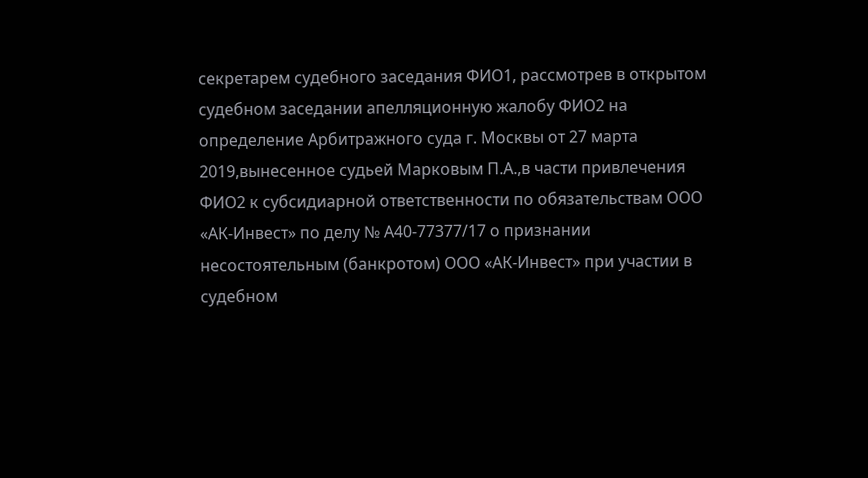секретарем судебного заседания ФИО1, рассмотрев в открытом судебном заседании апелляционную жалобу ФИО2 на определение Арбитражного суда г. Москвы от 27 марта 2019,вынесенное судьей Марковым П.А.,в части привлечения ФИО2 к субсидиарной ответственности по обязательствам ООО «АК-Инвест» по делу № А40-77377/17 о признании несостоятельным (банкротом) ООО «АК-Инвест» при участии в судебном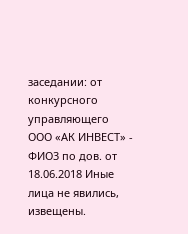заседании: от конкурсного управляющего ООО «АК ИНВЕСТ» - ФИО3 по дов. от 18.06.2018 Иные лица не явились, извещены.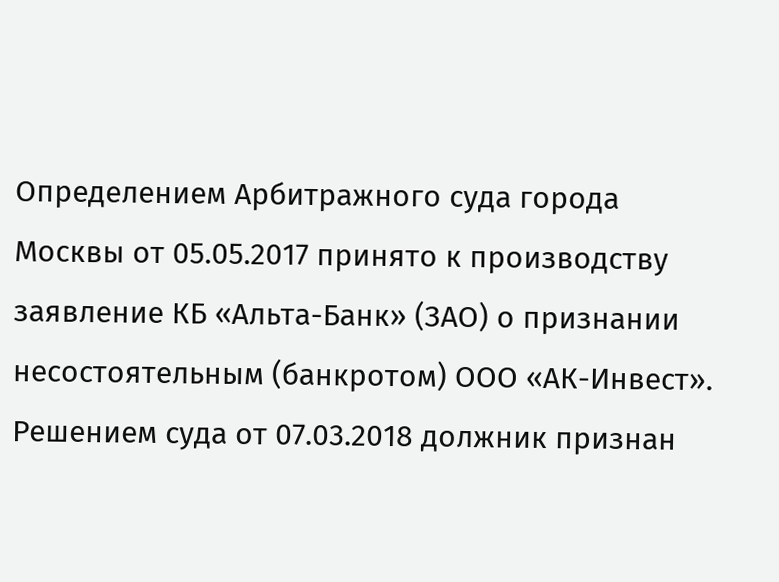Определением Арбитражного суда города Москвы от 05.05.2017 принято к производству заявление КБ «Альта-Банк» (ЗАО) о признании несостоятельным (банкротом) ООО «АК-Инвест». Решением суда от 07.03.2018 должник признан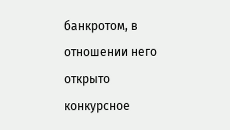банкротом, в отношении него открыто конкурсное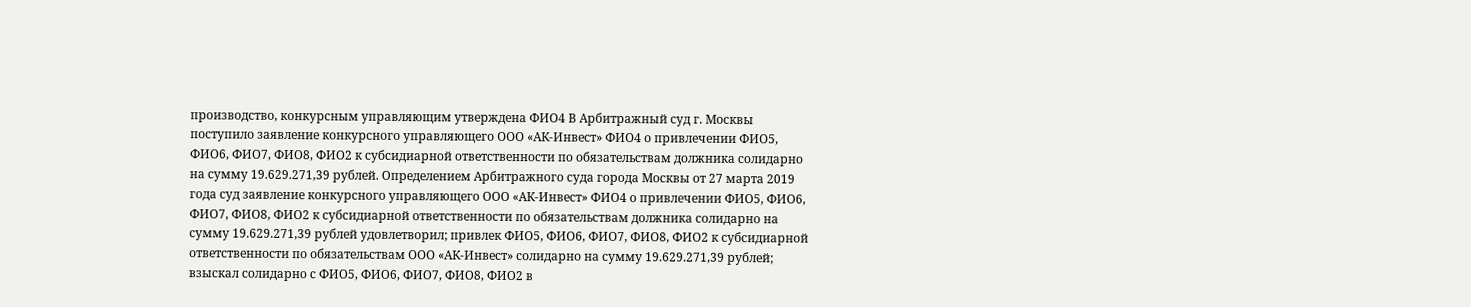производство, конкурсным управляющим утверждена ФИО4 В Арбитражный суд г. Москвы поступило заявление конкурсного управляющего ООО «АК-Инвест» ФИО4 о привлечении ФИО5, ФИО6, ФИО7, ФИО8, ФИО2 к субсидиарной ответственности по обязательствам должника солидарно на сумму 19.629.271,39 рублей. Определением Арбитражного суда города Москвы от 27 марта 2019 года суд заявление конкурсного управляющего ООО «АК-Инвест» ФИО4 о привлечении ФИО5, ФИО6, ФИО7, ФИО8, ФИО2 к субсидиарной ответственности по обязательствам должника солидарно на сумму 19.629.271,39 рублей удовлетворил; привлек ФИО5, ФИО6, ФИО7, ФИО8, ФИО2 к субсидиарной ответственности по обязательствам ООО «АК-Инвест» солидарно на сумму 19.629.271,39 рублей; взыскал солидарно с ФИО5, ФИО6, ФИО7, ФИО8, ФИО2 в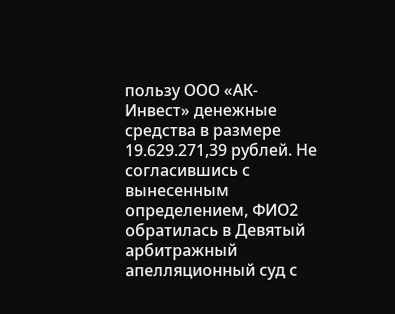пользу ООО «АК-Инвест» денежные средства в размере 19.629.271,39 рублей. Не согласившись с вынесенным определением, ФИО2 обратилась в Девятый арбитражный апелляционный суд с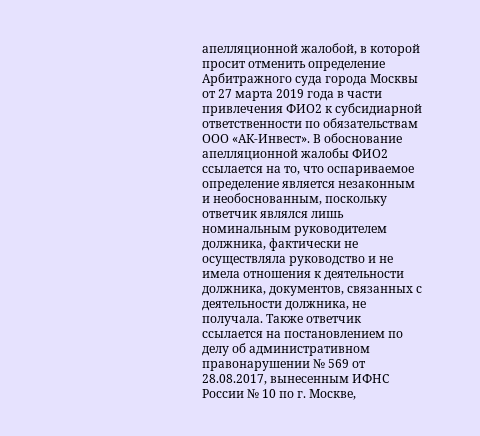апелляционной жалобой, в которой просит отменить определение Арбитражного суда города Москвы от 27 марта 2019 года в части привлечения ФИО2 к субсидиарной ответственности по обязательствам ООО «АК-Инвест». В обоснование апелляционной жалобы ФИО2 ссылается на то, что оспариваемое определение является незаконным и необоснованным, поскольку ответчик являлся лишь номинальным руководителем должника, фактически не осуществляла руководство и не имела отношения к деятельности должника, документов, связанных с деятельности должника, не получала. Также ответчик ссылается на постановлением по делу об административном правонарушении № 569 от 28.08.2017, вынесенным ИФНС России № 10 по г. Москве,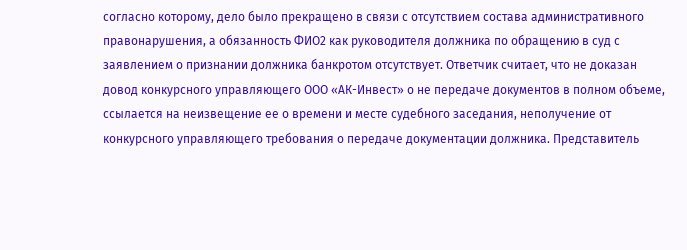согласно которому, дело было прекращено в связи с отсутствием состава административного правонарушения, а обязанность ФИО2 как руководителя должника по обращению в суд с заявлением о признании должника банкротом отсутствует. Ответчик считает, что не доказан довод конкурсного управляющего ООО «АК-Инвест» о не передаче документов в полном объеме, ссылается на неизвещение ее о времени и месте судебного заседания, неполучение от конкурсного управляющего требования о передаче документации должника. Представитель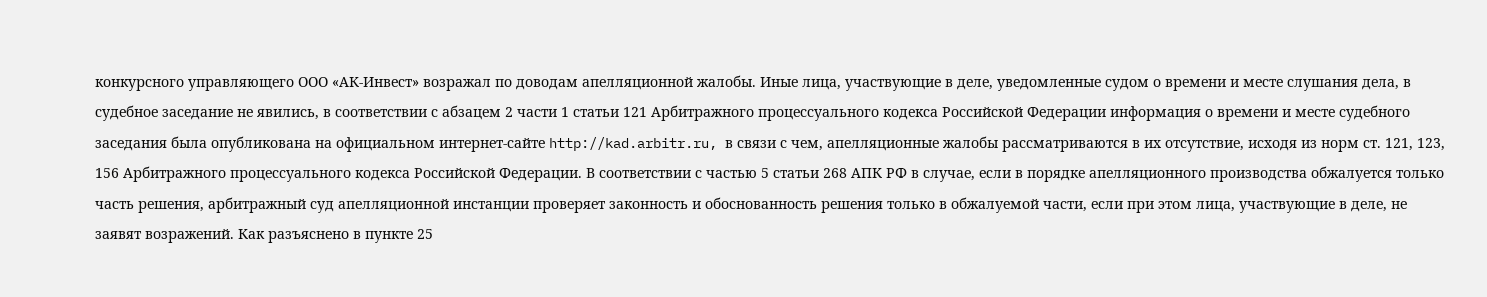конкурсного управляющего ООО «АК-Инвест» возражал по доводам апелляционной жалобы. Иные лица, участвующие в деле, уведомленные судом о времени и месте слушания дела, в судебное заседание не явились, в соответствии с абзацем 2 части 1 статьи 121 Арбитражного процессуального кодекса Российской Федерации информация о времени и месте судебного заседания была опубликована на официальном интернет-сайте http://kad.arbitr.ru, в связи с чем, апелляционные жалобы рассматриваются в их отсутствие, исходя из норм ст. 121, 123, 156 Арбитражного процессуального кодекса Российской Федерации. В соответствии с частью 5 статьи 268 АПК РФ в случае, если в порядке апелляционного производства обжалуется только часть решения, арбитражный суд апелляционной инстанции проверяет законность и обоснованность решения только в обжалуемой части, если при этом лица, участвующие в деле, не заявят возражений. Как разъяснено в пункте 25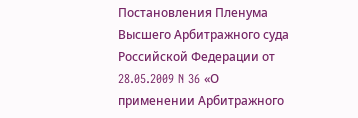Постановления Пленума Высшего Арбитражного суда Российской Федерации от 28.05.2009 N 36 «О применении Арбитражного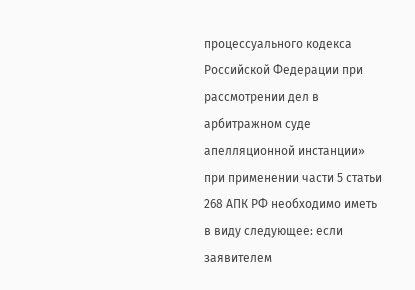процессуального кодекса Российской Федерации при рассмотрении дел в арбитражном суде апелляционной инстанции» при применении части 5 статьи 268 АПК РФ необходимо иметь в виду следующее: если заявителем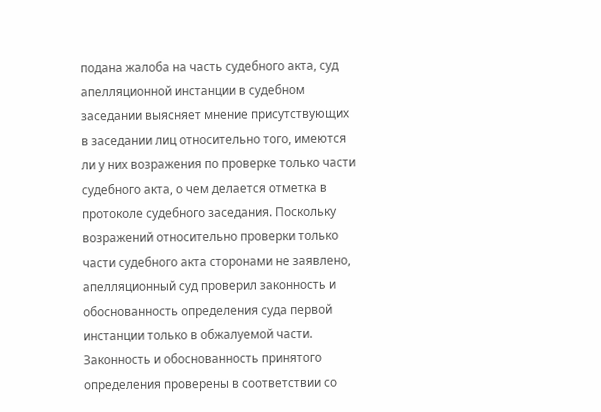подана жалоба на часть судебного акта, суд апелляционной инстанции в судебном заседании выясняет мнение присутствующих в заседании лиц относительно того, имеются ли у них возражения по проверке только части судебного акта, о чем делается отметка в протоколе судебного заседания. Поскольку возражений относительно проверки только части судебного акта сторонами не заявлено, апелляционный суд проверил законность и обоснованность определения суда первой инстанции только в обжалуемой части. Законность и обоснованность принятого определения проверены в соответствии со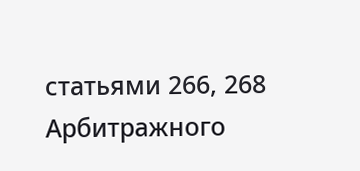статьями 266, 268 Арбитражного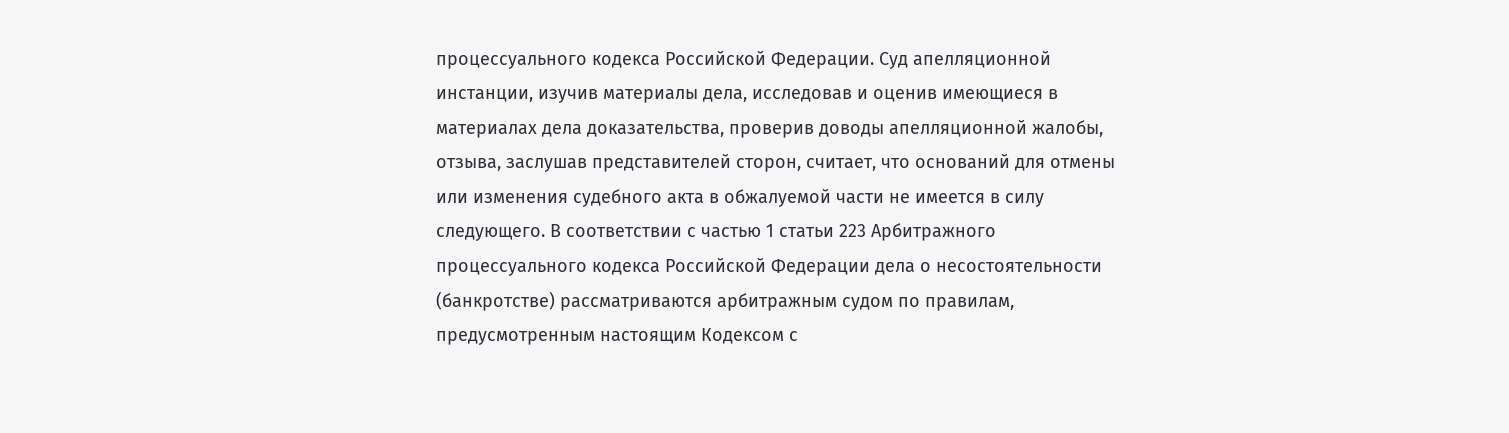процессуального кодекса Российской Федерации. Суд апелляционной инстанции, изучив материалы дела, исследовав и оценив имеющиеся в материалах дела доказательства, проверив доводы апелляционной жалобы, отзыва, заслушав представителей сторон, считает, что оснований для отмены или изменения судебного акта в обжалуемой части не имеется в силу следующего. В соответствии с частью 1 статьи 223 Арбитражного процессуального кодекса Российской Федерации дела о несостоятельности (банкротстве) рассматриваются арбитражным судом по правилам, предусмотренным настоящим Кодексом с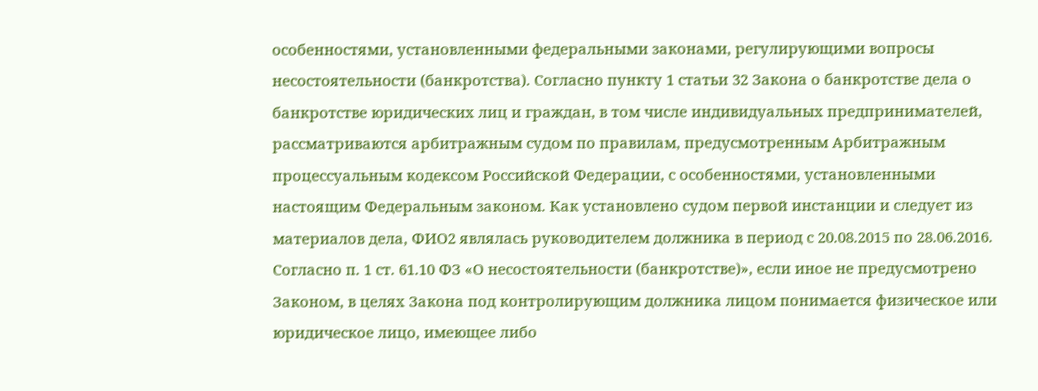особенностями, установленными федеральными законами, регулирующими вопросы несостоятельности (банкротства). Согласно пункту 1 статьи 32 Закона о банкротстве дела о банкротстве юридических лиц и граждан, в том числе индивидуальных предпринимателей, рассматриваются арбитражным судом по правилам, предусмотренным Арбитражным процессуальным кодексом Российской Федерации, с особенностями, установленными настоящим Федеральным законом. Как установлено судом первой инстанции и следует из материалов дела, ФИО2 являлась руководителем должника в период с 20.08.2015 по 28.06.2016. Согласно п. 1 ст. 61.10 ФЗ «О несостоятельности (банкротстве)», если иное не предусмотрено Законом, в целях Закона под контролирующим должника лицом понимается физическое или юридическое лицо, имеющее либо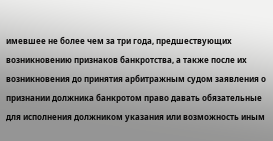имевшее не более чем за три года, предшествующих возникновению признаков банкротства, а также после их возникновения до принятия арбитражным судом заявления о признании должника банкротом право давать обязательные для исполнения должником указания или возможность иным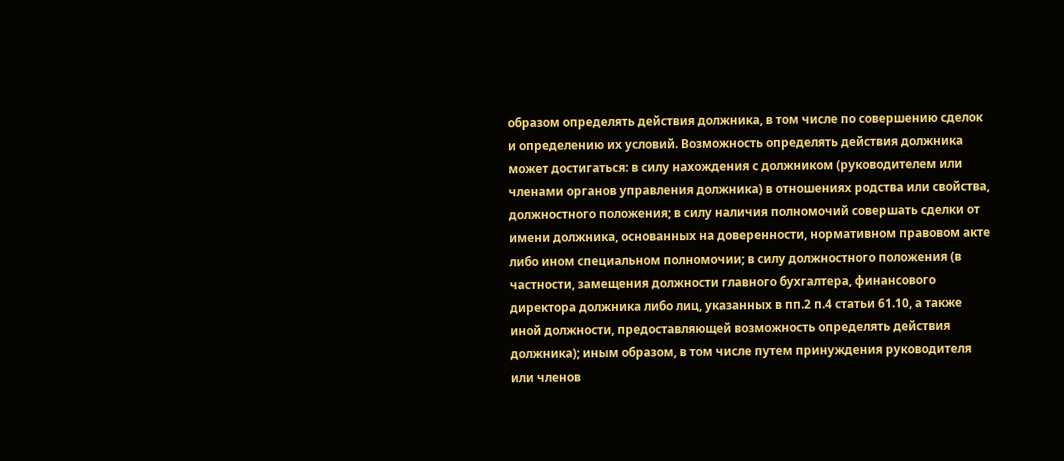образом определять действия должника, в том числе по совершению сделок и определению их условий. Возможность определять действия должника может достигаться: в силу нахождения с должником (руководителем или членами органов управления должника) в отношениях родства или свойства, должностного положения; в силу наличия полномочий совершать сделки от имени должника, основанных на доверенности, нормативном правовом акте либо ином специальном полномочии; в силу должностного положения (в частности, замещения должности главного бухгалтера, финансового директора должника либо лиц, указанных в пп.2 п.4 статьи 61.10, а также иной должности, предоставляющей возможность определять действия должника); иным образом, в том числе путем принуждения руководителя или членов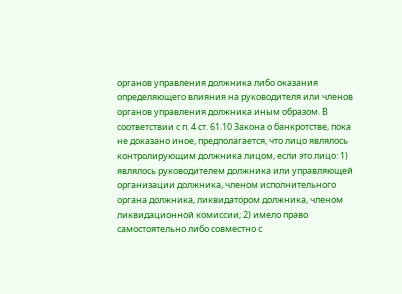органов управления должника либо оказания определяющего влияния на руководителя или членов органов управления должника иным образом. В соответствии с п. 4 ст. 61.10 Закона о банкротстве, пока не доказано иное, предполагается, что лицо являлось контролирующим должника лицом, если это лицо: 1) являлось руководителем должника или управляющей организации должника, членом исполнительного органа должника, ликвидатором должника, членом ликвидационной комиссии; 2) имело право самостоятельно либо совместно с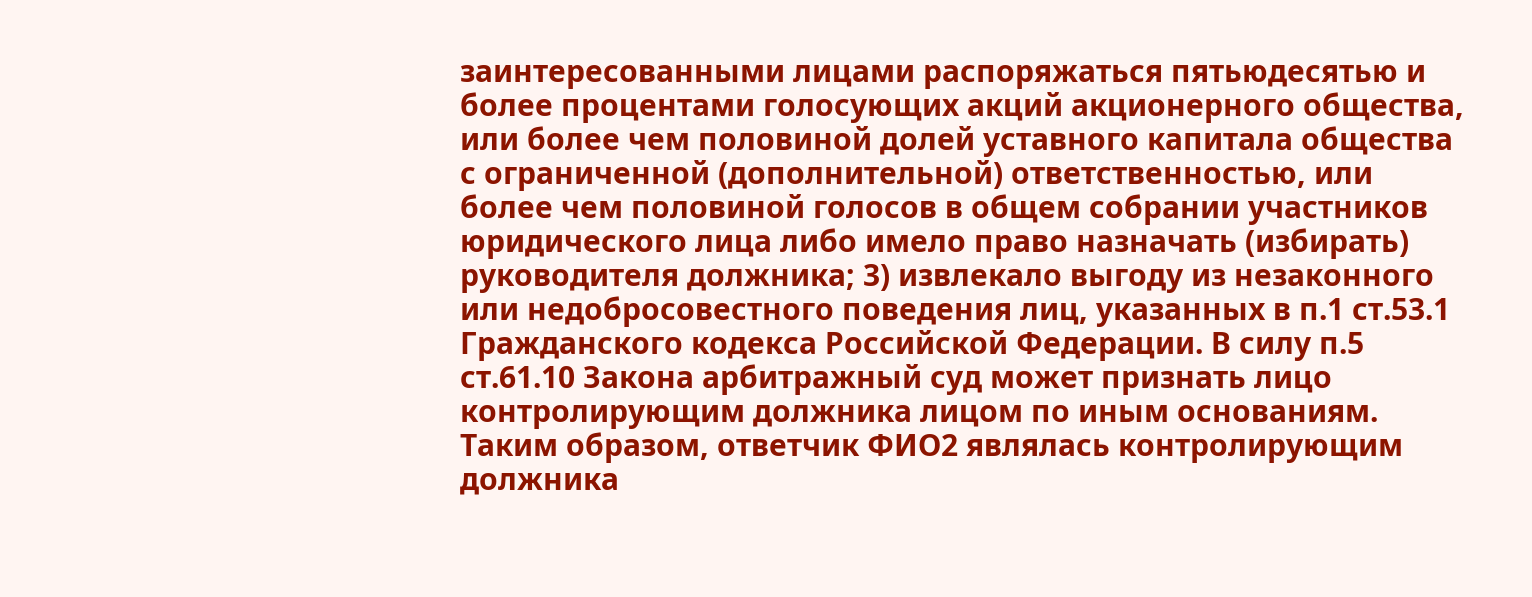заинтересованными лицами распоряжаться пятьюдесятью и более процентами голосующих акций акционерного общества, или более чем половиной долей уставного капитала общества с ограниченной (дополнительной) ответственностью, или более чем половиной голосов в общем собрании участников юридического лица либо имело право назначать (избирать) руководителя должника; 3) извлекало выгоду из незаконного или недобросовестного поведения лиц, указанных в п.1 ст.53.1 Гражданского кодекса Российской Федерации. В силу п.5 ст.61.10 Закона арбитражный суд может признать лицо контролирующим должника лицом по иным основаниям. Таким образом, ответчик ФИО2 являлась контролирующим должника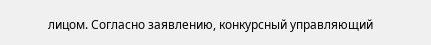лицом. Согласно заявлению, конкурсный управляющий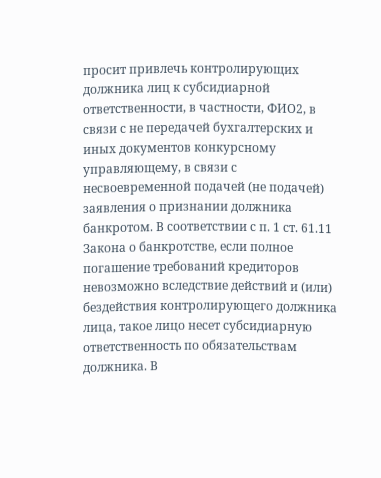просит привлечь контролирующих должника лиц к субсидиарной ответственности, в частности, ФИО2, в связи с не передачей бухгалтерских и иных документов конкурсному управляющему, в связи с несвоевременной подачей (не подачей) заявления о признании должника банкротом. В соответствии с п. 1 ст. 61.11 Закона о банкротстве, если полное погашение требований кредиторов невозможно вследствие действий и (или) бездействия контролирующего должника лица, такое лицо несет субсидиарную ответственность по обязательствам должника. В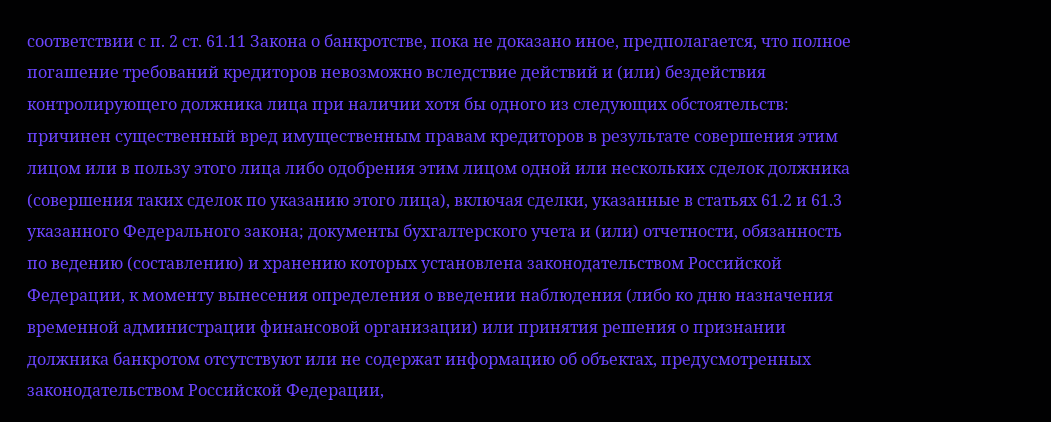соответствии с п. 2 ст. 61.11 Закона о банкротстве, пока не доказано иное, предполагается, что полное погашение требований кредиторов невозможно вследствие действий и (или) бездействия контролирующего должника лица при наличии хотя бы одного из следующих обстоятельств: причинен существенный вред имущественным правам кредиторов в результате совершения этим лицом или в пользу этого лица либо одобрения этим лицом одной или нескольких сделок должника (совершения таких сделок по указанию этого лица), включая сделки, указанные в статьях 61.2 и 61.3 указанного Федерального закона; документы бухгалтерского учета и (или) отчетности, обязанность по ведению (составлению) и хранению которых установлена законодательством Российской Федерации, к моменту вынесения определения о введении наблюдения (либо ко дню назначения временной администрации финансовой организации) или принятия решения о признании должника банкротом отсутствуют или не содержат информацию об объектах, предусмотренных законодательством Российской Федерации,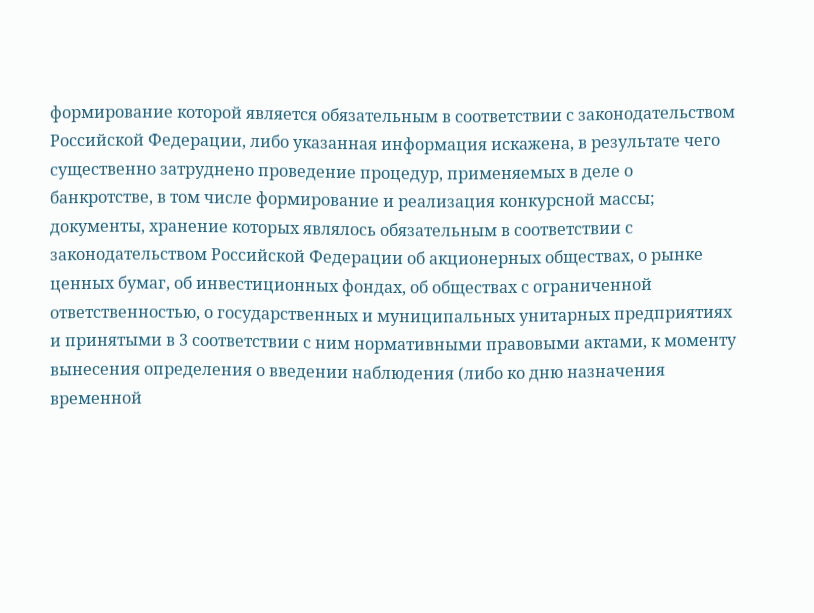формирование которой является обязательным в соответствии с законодательством Российской Федерации, либо указанная информация искажена, в результате чего существенно затруднено проведение процедур, применяемых в деле о банкротстве, в том числе формирование и реализация конкурсной массы; документы, хранение которых являлось обязательным в соответствии с законодательством Российской Федерации об акционерных обществах, о рынке ценных бумаг, об инвестиционных фондах, об обществах с ограниченной ответственностью, о государственных и муниципальных унитарных предприятиях и принятыми в 3 соответствии с ним нормативными правовыми актами, к моменту вынесения определения о введении наблюдения (либо ко дню назначения временной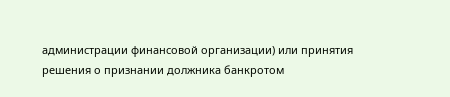администрации финансовой организации) или принятия решения о признании должника банкротом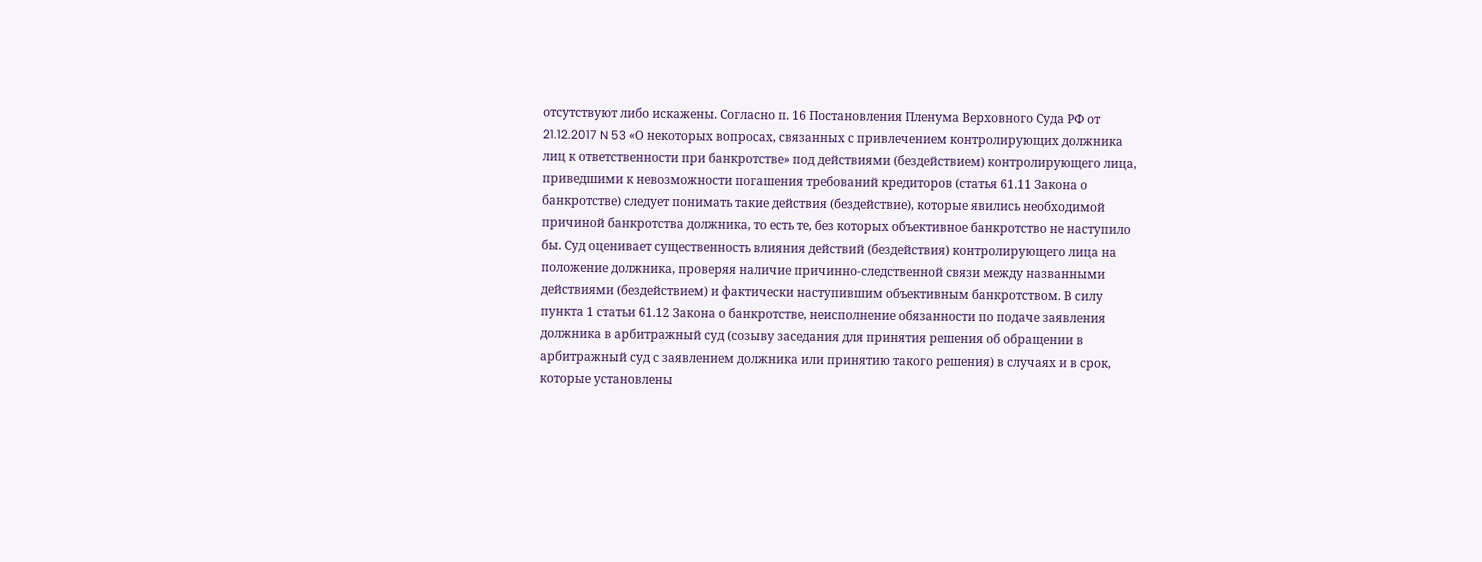отсутствуют либо искажены. Согласно п. 16 Постановления Пленума Верховного Суда РФ от 21.12.2017 N 53 «О некоторых вопросах, связанных с привлечением контролирующих должника лиц к ответственности при банкротстве» под действиями (бездействием) контролирующего лица, приведшими к невозможности погашения требований кредиторов (статья 61.11 Закона о банкротстве) следует понимать такие действия (бездействие), которые явились необходимой причиной банкротства должника, то есть те, без которых объективное банкротство не наступило бы. Суд оценивает существенность влияния действий (бездействия) контролирующего лица на положение должника, проверяя наличие причинно-следственной связи между названными действиями (бездействием) и фактически наступившим объективным банкротством. В силу пункта 1 статьи 61.12 Закона о банкротстве, неисполнение обязанности по подаче заявления должника в арбитражный суд (созыву заседания для принятия решения об обращении в арбитражный суд с заявлением должника или принятию такого решения) в случаях и в срок, которые установлены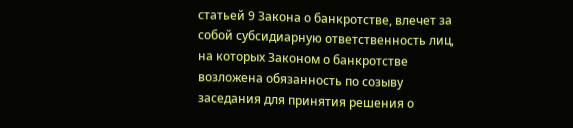статьей 9 Закона о банкротстве, влечет за собой субсидиарную ответственность лиц, на которых Законом о банкротстве возложена обязанность по созыву заседания для принятия решения о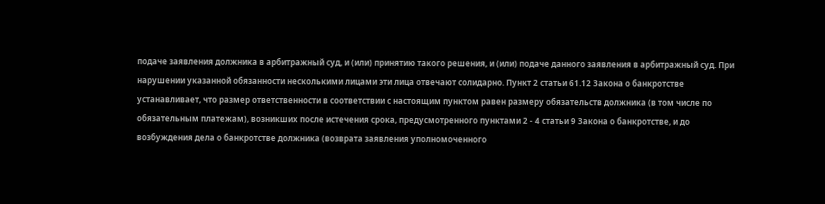подаче заявления должника в арбитражный суд, и (или) принятию такого решения, и (или) подаче данного заявления в арбитражный суд. При нарушении указанной обязанности несколькими лицами эти лица отвечают солидарно. Пункт 2 статьи 61.12 Закона о банкротстве устанавливает, что размер ответственности в соответствии с настоящим пунктом равен размеру обязательств должника (в том числе по обязательным платежам), возникших после истечения срока, предусмотренного пунктами 2 - 4 статьи 9 Закона о банкротстве, и до возбуждения дела о банкротстве должника (возврата заявления уполномоченного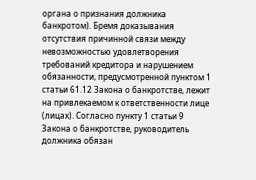органа о признания должника банкротом). Бремя доказывания отсутствия причинной связи между невозможностью удовлетворения требований кредитора и нарушением обязанности, предусмотренной пунктом 1 статьи 61.12 Закона о банкротстве, лежит на привлекаемом к ответственности лице (лицах). Согласно пункту 1 статьи 9 Закона о банкротстве, руководитель должника обязан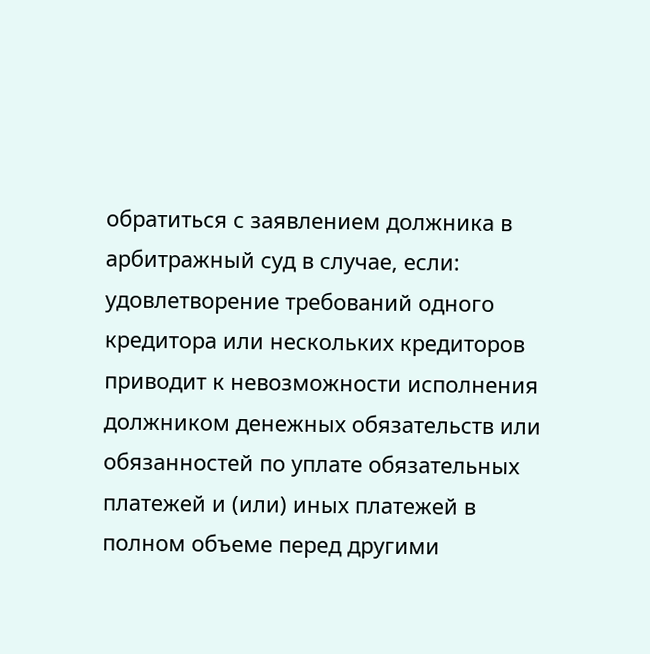обратиться с заявлением должника в арбитражный суд в случае, если: удовлетворение требований одного кредитора или нескольких кредиторов приводит к невозможности исполнения должником денежных обязательств или обязанностей по уплате обязательных платежей и (или) иных платежей в полном объеме перед другими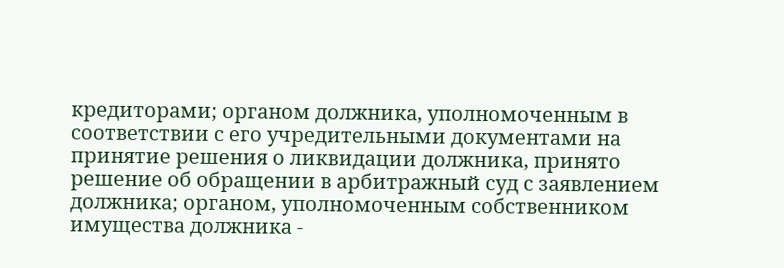кредиторами; органом должника, уполномоченным в соответствии с его учредительными документами на принятие решения о ликвидации должника, принято решение об обращении в арбитражный суд с заявлением должника; органом, уполномоченным собственником имущества должника -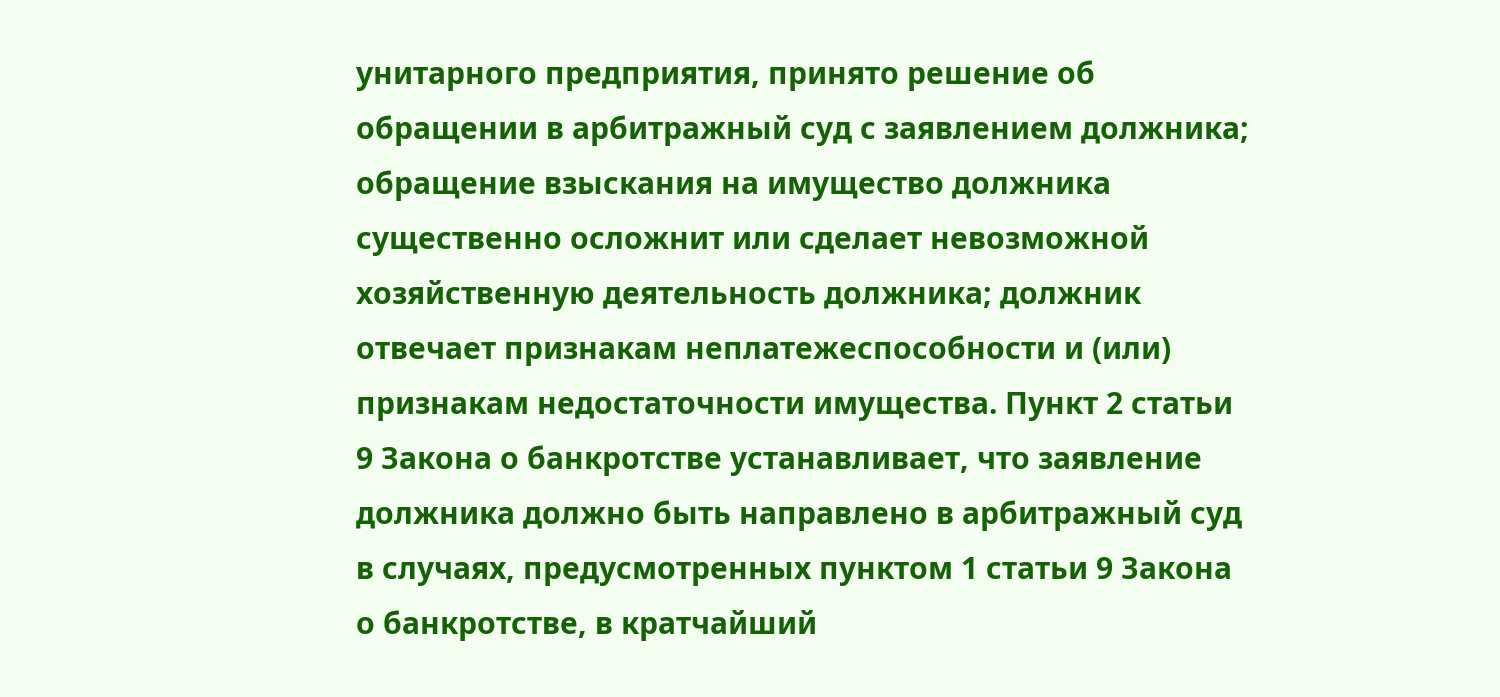унитарного предприятия, принято решение об обращении в арбитражный суд с заявлением должника; обращение взыскания на имущество должника существенно осложнит или сделает невозможной хозяйственную деятельность должника; должник отвечает признакам неплатежеспособности и (или) признакам недостаточности имущества. Пункт 2 статьи 9 Закона о банкротстве устанавливает, что заявление должника должно быть направлено в арбитражный суд в случаях, предусмотренных пунктом 1 статьи 9 Закона о банкротстве, в кратчайший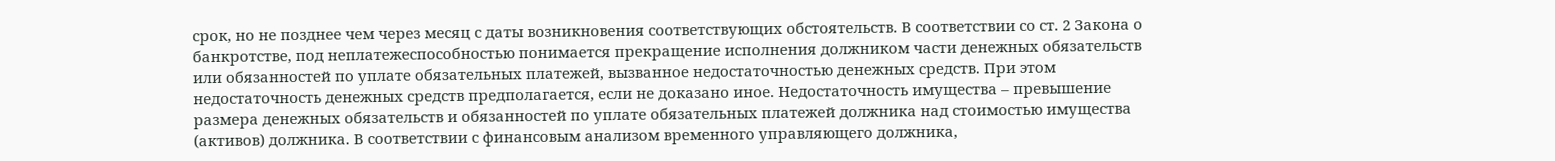срок, но не позднее чем через месяц с даты возникновения соответствующих обстоятельств. В соответствии со ст. 2 Закона о банкротстве, под неплатежеспособностью понимается прекращение исполнения должником части денежных обязательств или обязанностей по уплате обязательных платежей, вызванное недостаточностью денежных средств. При этом недостаточность денежных средств предполагается, если не доказано иное. Недостаточность имущества – превышение размера денежных обязательств и обязанностей по уплате обязательных платежей должника над стоимостью имущества (активов) должника. В соответствии с финансовым анализом временного управляющего должника,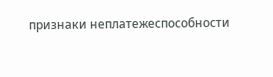признаки неплатежеспособности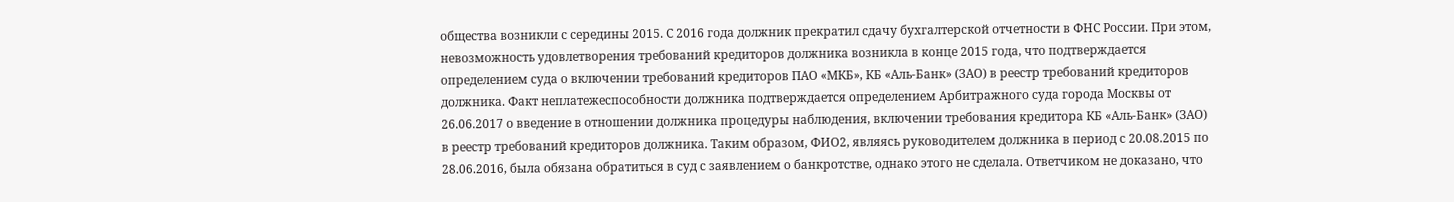общества возникли с середины 2015. С 2016 года должник прекратил сдачу бухгалтерской отчетности в ФНС России. При этом, невозможность удовлетворения требований кредиторов должника возникла в конце 2015 года, что подтверждается определением суда о включении требований кредиторов ПАО «МКБ», КБ «Аль-Банк» (ЗАО) в реестр требований кредиторов должника. Факт неплатежеспособности должника подтверждается определением Арбитражного суда города Москвы от 26.06.2017 о введение в отношении должника процедуры наблюдения, включении требования кредитора КБ «Аль-Банк» (ЗАО) в реестр требований кредиторов должника. Таким образом, ФИО2, являясь руководителем должника в период с 20.08.2015 по 28.06.2016, была обязана обратиться в суд с заявлением о банкротстве, однако этого не сделала. Ответчиком не доказано, что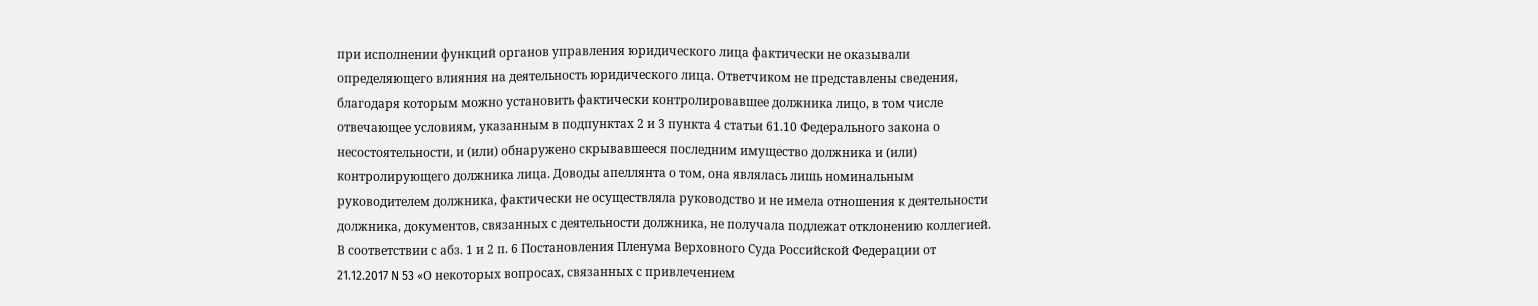при исполнении функций органов управления юридического лица фактически не оказывали определяющего влияния на деятельность юридического лица. Ответчиком не представлены сведения, благодаря которым можно установить фактически контролировавшее должника лицо, в том числе отвечающее условиям, указанным в подпунктах 2 и 3 пункта 4 статьи 61.10 Федерального закона о несостоятельности, и (или) обнаружено скрывавшееся последним имущество должника и (или) контролирующего должника лица. Доводы апеллянта о том, она являлась лишь номинальным руководителем должника, фактически не осуществляла руководство и не имела отношения к деятельности должника, документов, связанных с деятельности должника, не получала подлежат отклонению коллегией. В соответствии с абз. 1 и 2 п. 6 Постановления Пленума Верховного Суда Российской Федерации от 21.12.2017 N 53 «О некоторых вопросах, связанных с привлечением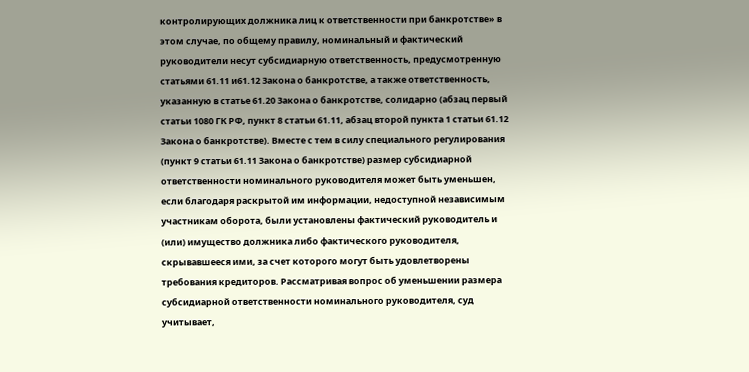контролирующих должника лиц к ответственности при банкротстве» в этом случае, по общему правилу, номинальный и фактический руководители несут субсидиарную ответственность, предусмотренную статьями 61.11 и61.12 Закона о банкротстве, а также ответственность, указанную в статье 61.20 Закона о банкротстве, солидарно (абзац первый статьи 1080 ГК РФ, пункт 8 статьи 61.11, абзац второй пункта 1 статьи 61.12 Закона о банкротстве). Вместе с тем в силу специального регулирования (пункт 9 статьи 61.11 Закона о банкротстве) размер субсидиарной ответственности номинального руководителя может быть уменьшен, если благодаря раскрытой им информации, недоступной независимым участникам оборота, были установлены фактический руководитель и (или) имущество должника либо фактического руководителя, скрывавшееся ими, за счет которого могут быть удовлетворены требования кредиторов. Рассматривая вопрос об уменьшении размера субсидиарной ответственности номинального руководителя, суд учитывает,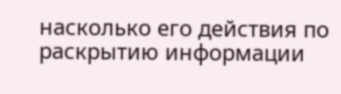насколько его действия по раскрытию информации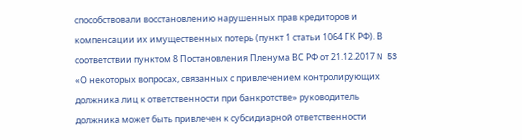способствовали восстановлению нарушенных прав кредиторов и компенсации их имущественных потерь (пункт 1 статьи 1064 ГК РФ). В соответствии пунктом 8 Постановления Пленума ВС РФ от 21.12.2017 N 53 «О некоторых вопросах, связанных с привлечением контролирующих должника лиц к ответственности при банкротстве» руководитель должника может быть привлечен к субсидиарной ответственности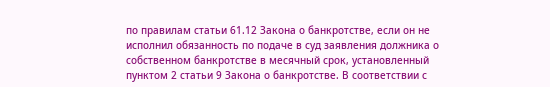по правилам статьи 61.12 Закона о банкротстве, если он не исполнил обязанность по подаче в суд заявления должника о собственном банкротстве в месячный срок, установленный пунктом 2 статьи 9 Закона о банкротстве. В соответствии с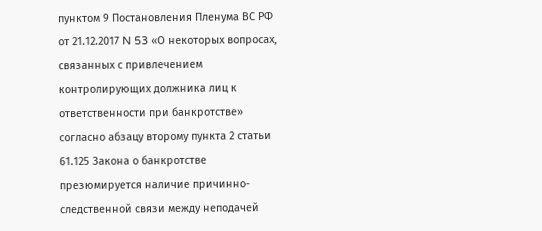пунктом 9 Постановления Пленума ВС РФ от 21.12.2017 N 53 «О некоторых вопросах, связанных с привлечением контролирующих должника лиц к ответственности при банкротстве» согласно абзацу второму пункта 2 статьи 61.125 Закона о банкротстве презюмируется наличие причинно-следственной связи между неподачей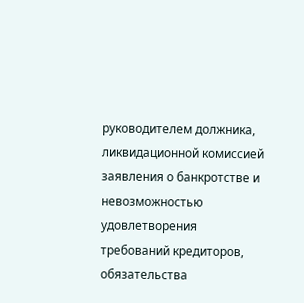руководителем должника, ликвидационной комиссией заявления о банкротстве и невозможностью удовлетворения требований кредиторов, обязательства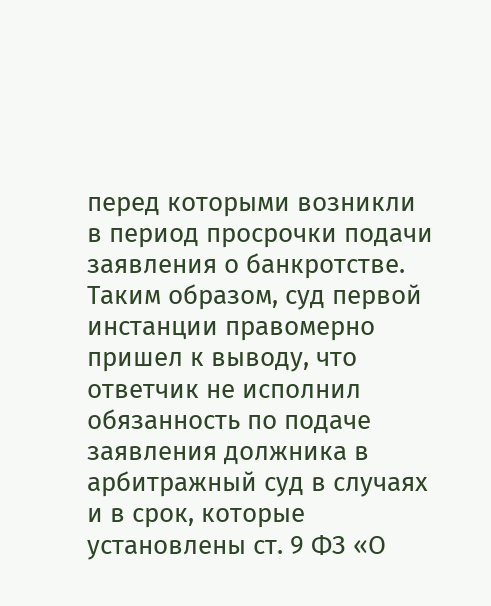перед которыми возникли в период просрочки подачи заявления о банкротстве. Таким образом, суд первой инстанции правомерно пришел к выводу, что ответчик не исполнил обязанность по подаче заявления должника в арбитражный суд в случаях и в срок, которые установлены ст. 9 ФЗ «О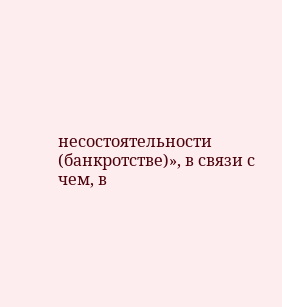несостоятельности (банкротстве)», в связи с чем, в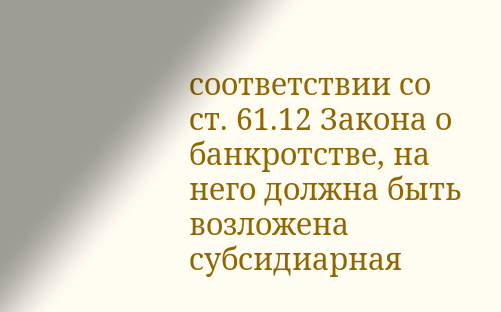соответствии со ст. 61.12 Закона о банкротстве, на него должна быть возложена субсидиарная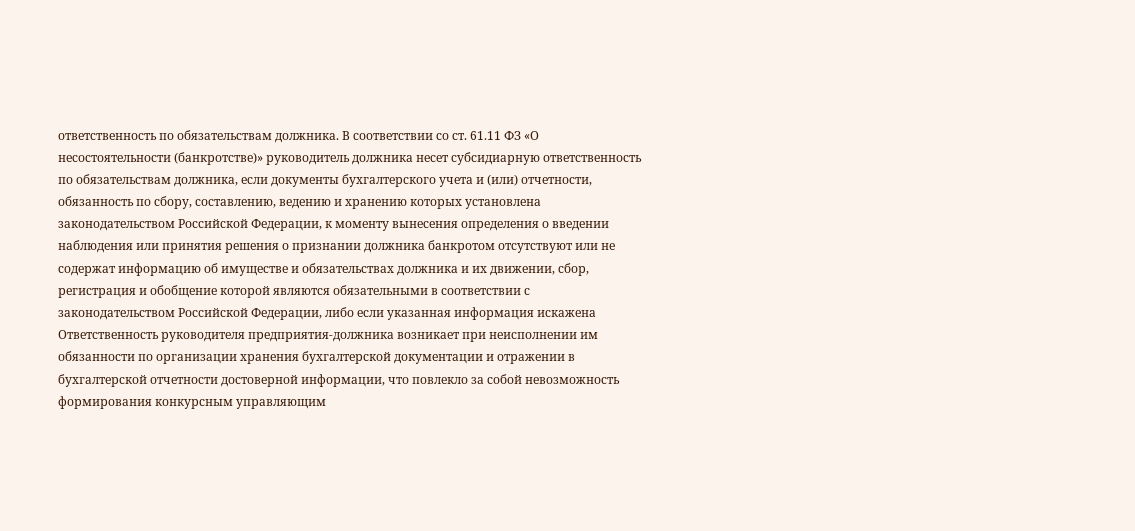ответственность по обязательствам должника. В соответствии со ст. 61.11 ФЗ «О несостоятельности (банкротстве)» руководитель должника несет субсидиарную ответственность по обязательствам должника, если документы бухгалтерского учета и (или) отчетности, обязанность по сбору, составлению, ведению и хранению которых установлена законодательством Российской Федерации, к моменту вынесения определения о введении наблюдения или принятия решения о признании должника банкротом отсутствуют или не содержат информацию об имуществе и обязательствах должника и их движении, сбор, регистрация и обобщение которой являются обязательными в соответствии с законодательством Российской Федерации, либо если указанная информация искажена Ответственность руководителя предприятия-должника возникает при неисполнении им обязанности по организации хранения бухгалтерской документации и отражении в бухгалтерской отчетности достоверной информации, что повлекло за собой невозможность формирования конкурсным управляющим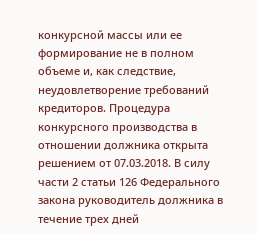конкурсной массы или ее формирование не в полном объеме и, как следствие, неудовлетворение требований кредиторов. Процедура конкурсного производства в отношении должника открыта решением от 07.03.2018. В силу части 2 статьи 126 Федерального закона руководитель должника в течение трех дней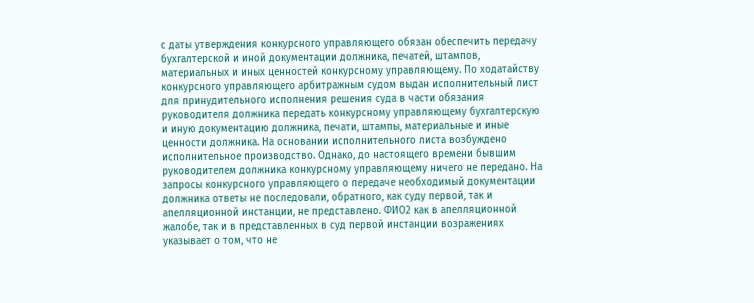с даты утверждения конкурсного управляющего обязан обеспечить передачу бухгалтерской и иной документации должника, печатей, штампов, материальных и иных ценностей конкурсному управляющему. По ходатайству конкурсного управляющего арбитражным судом выдан исполнительный лист для принудительного исполнения решения суда в части обязания руководителя должника передать конкурсному управляющему бухгалтерскую и иную документацию должника, печати, штампы, материальные и иные ценности должника. На основании исполнительного листа возбуждено исполнительное производство. Однако, до настоящего времени бывшим руководителем должника конкурсному управляющему ничего не передано. На запросы конкурсного управляющего о передаче необходимый документации должника ответы не последовали, обратного, как суду первой, так и апелляционной инстанции, не представлено. ФИО2 как в апелляционной жалобе, так и в представленных в суд первой инстанции возражениях указывает о том, что не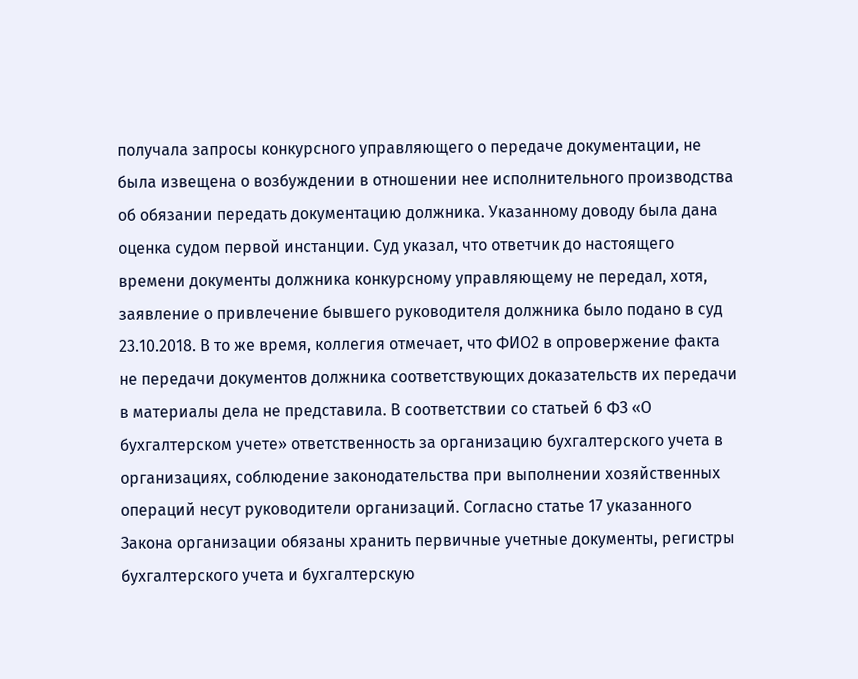получала запросы конкурсного управляющего о передаче документации, не была извещена о возбуждении в отношении нее исполнительного производства об обязании передать документацию должника. Указанному доводу была дана оценка судом первой инстанции. Суд указал, что ответчик до настоящего времени документы должника конкурсному управляющему не передал, хотя, заявление о привлечение бывшего руководителя должника было подано в суд 23.10.2018. В то же время, коллегия отмечает, что ФИО2 в опровержение факта не передачи документов должника соответствующих доказательств их передачи в материалы дела не представила. В соответствии со статьей 6 ФЗ «О бухгалтерском учете» ответственность за организацию бухгалтерского учета в организациях, соблюдение законодательства при выполнении хозяйственных операций несут руководители организаций. Согласно статье 17 указанного Закона организации обязаны хранить первичные учетные документы, регистры бухгалтерского учета и бухгалтерскую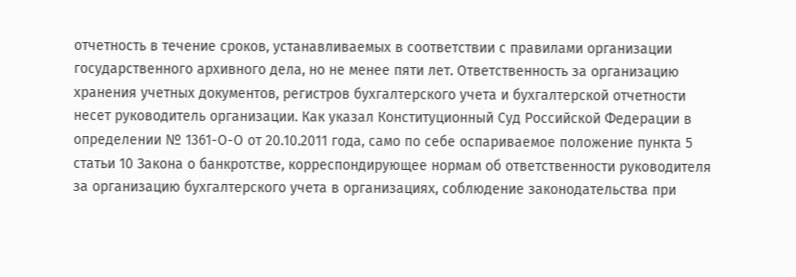отчетность в течение сроков, устанавливаемых в соответствии с правилами организации государственного архивного дела, но не менее пяти лет. Ответственность за организацию хранения учетных документов, регистров бухгалтерского учета и бухгалтерской отчетности несет руководитель организации. Как указал Конституционный Суд Российской Федерации в определении № 1361-О-О от 20.10.2011 года, само по себе оспариваемое положение пункта 5 статьи 10 Закона о банкротстве, корреспондирующее нормам об ответственности руководителя за организацию бухгалтерского учета в организациях, соблюдение законодательства при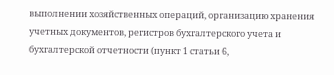выполнении хозяйственных операций, организацию хранения учетных документов, регистров бухгалтерского учета и бухгалтерской отчетности (пункт 1 статьи 6,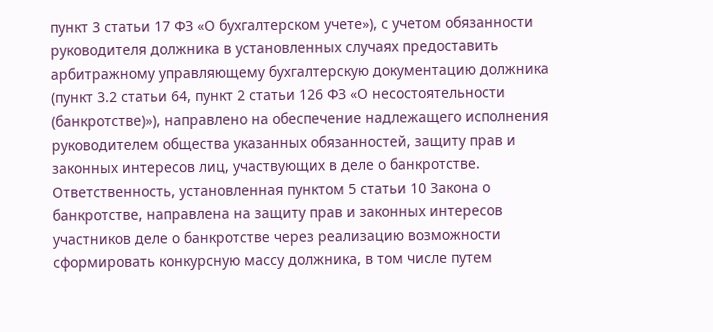пункт 3 статьи 17 ФЗ «О бухгалтерском учете»), с учетом обязанности руководителя должника в установленных случаях предоставить арбитражному управляющему бухгалтерскую документацию должника (пункт 3.2 статьи 64, пункт 2 статьи 126 ФЗ «О несостоятельности (банкротстве)»), направлено на обеспечение надлежащего исполнения руководителем общества указанных обязанностей, защиту прав и законных интересов лиц, участвующих в деле о банкротстве. Ответственность, установленная пунктом 5 статьи 10 Закона о банкротстве, направлена на защиту прав и законных интересов участников деле о банкротстве через реализацию возможности сформировать конкурсную массу должника, в том числе путем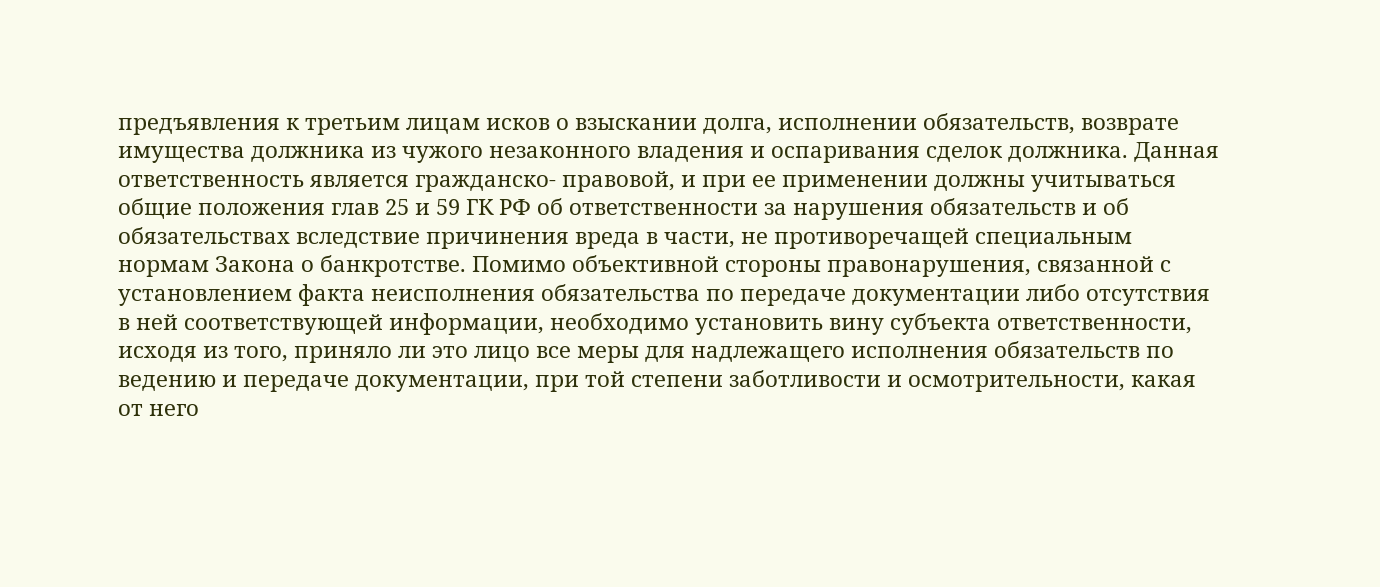предъявления к третьим лицам исков о взыскании долга, исполнении обязательств, возврате имущества должника из чужого незаконного владения и оспаривания сделок должника. Данная ответственность является гражданско- правовой, и при ее применении должны учитываться общие положения глав 25 и 59 ГК РФ об ответственности за нарушения обязательств и об обязательствах вследствие причинения вреда в части, не противоречащей специальным нормам Закона о банкротстве. Помимо объективной стороны правонарушения, связанной с установлением факта неисполнения обязательства по передаче документации либо отсутствия в ней соответствующей информации, необходимо установить вину субъекта ответственности, исходя из того, приняло ли это лицо все меры для надлежащего исполнения обязательств по ведению и передаче документации, при той степени заботливости и осмотрительности, какая от него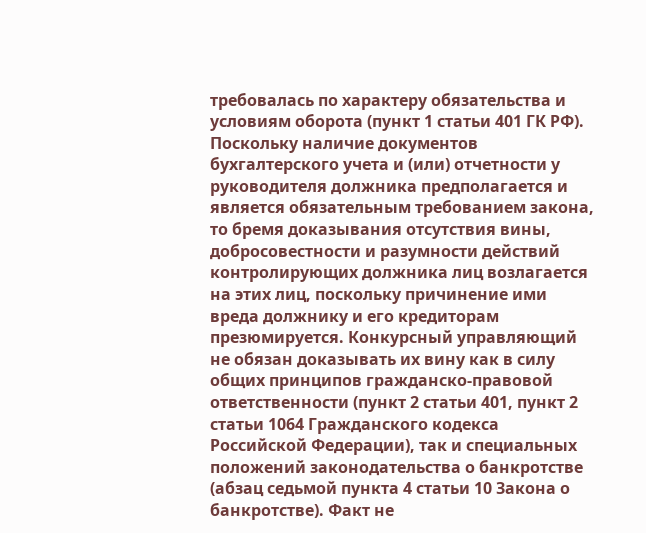требовалась по характеру обязательства и условиям оборота (пункт 1 статьи 401 ГК РФ). Поскольку наличие документов бухгалтерского учета и (или) отчетности у руководителя должника предполагается и является обязательным требованием закона, то бремя доказывания отсутствия вины, добросовестности и разумности действий контролирующих должника лиц возлагается на этих лиц, поскольку причинение ими вреда должнику и его кредиторам презюмируется. Конкурсный управляющий не обязан доказывать их вину как в силу общих принципов гражданско-правовой ответственности (пункт 2 статьи 401, пункт 2 статьи 1064 Гражданского кодекса Российской Федерации), так и специальных положений законодательства о банкротстве (абзац седьмой пункта 4 статьи 10 Закона о банкротстве). Факт не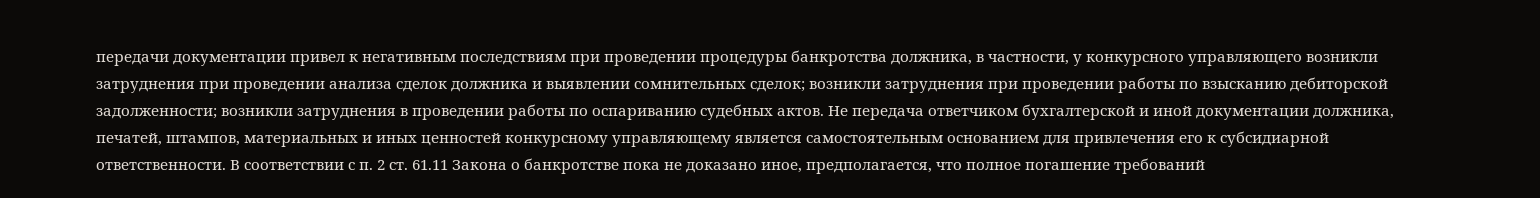передачи документации привел к негативным последствиям при проведении процедуры банкротства должника, в частности, у конкурсного управляющего возникли затруднения при проведении анализа сделок должника и выявлении сомнительных сделок; возникли затруднения при проведении работы по взысканию дебиторской задолженности; возникли затруднения в проведении работы по оспариванию судебных актов. Не передача ответчиком бухгалтерской и иной документации должника, печатей, штампов, материальных и иных ценностей конкурсному управляющему является самостоятельным основанием для привлечения его к субсидиарной ответственности. В соответствии с п. 2 ст. 61.11 Закона о банкротстве пока не доказано иное, предполагается, что полное погашение требований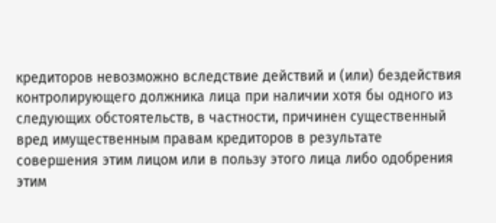кредиторов невозможно вследствие действий и (или) бездействия контролирующего должника лица при наличии хотя бы одного из следующих обстоятельств, в частности, причинен существенный вред имущественным правам кредиторов в результате совершения этим лицом или в пользу этого лица либо одобрения этим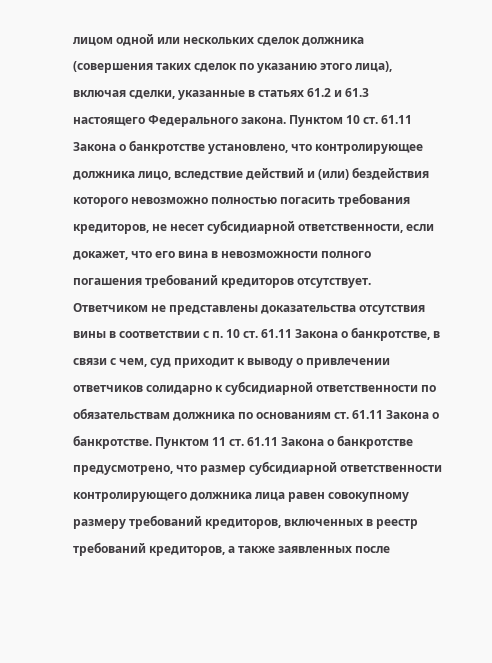лицом одной или нескольких сделок должника (совершения таких сделок по указанию этого лица), включая сделки, указанные в статьях 61.2 и 61.3 настоящего Федерального закона. Пунктом 10 ст. 61.11 Закона о банкротстве установлено, что контролирующее должника лицо, вследствие действий и (или) бездействия которого невозможно полностью погасить требования кредиторов, не несет субсидиарной ответственности, если докажет, что его вина в невозможности полного погашения требований кредиторов отсутствует. Ответчиком не представлены доказательства отсутствия вины в соответствии с п. 10 ст. 61.11 Закона о банкротстве, в связи с чем, суд приходит к выводу о привлечении ответчиков солидарно к субсидиарной ответственности по обязательствам должника по основаниям ст. 61.11 Закона о банкротстве. Пунктом 11 ст. 61.11 Закона о банкротстве предусмотрено, что размер субсидиарной ответственности контролирующего должника лица равен совокупному размеру требований кредиторов, включенных в реестр требований кредиторов, а также заявленных после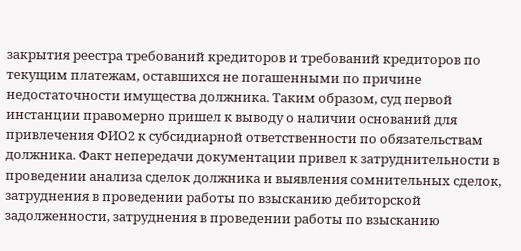закрытия реестра требований кредиторов и требований кредиторов по текущим платежам, оставшихся не погашенными по причине недостаточности имущества должника. Таким образом, суд первой инстанции правомерно пришел к выводу о наличии оснований для привлечения ФИО2 к субсидиарной ответственности по обязательствам должника. Факт непередачи документации привел к затруднительности в проведении анализа сделок должника и выявления сомнительных сделок, затруднения в проведении работы по взысканию дебиторской задолженности, затруднения в проведении работы по взысканию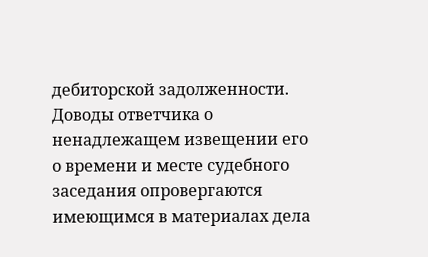дебиторской задолженности. Доводы ответчика о ненадлежащем извещении его о времени и месте судебного заседания опровергаются имеющимся в материалах дела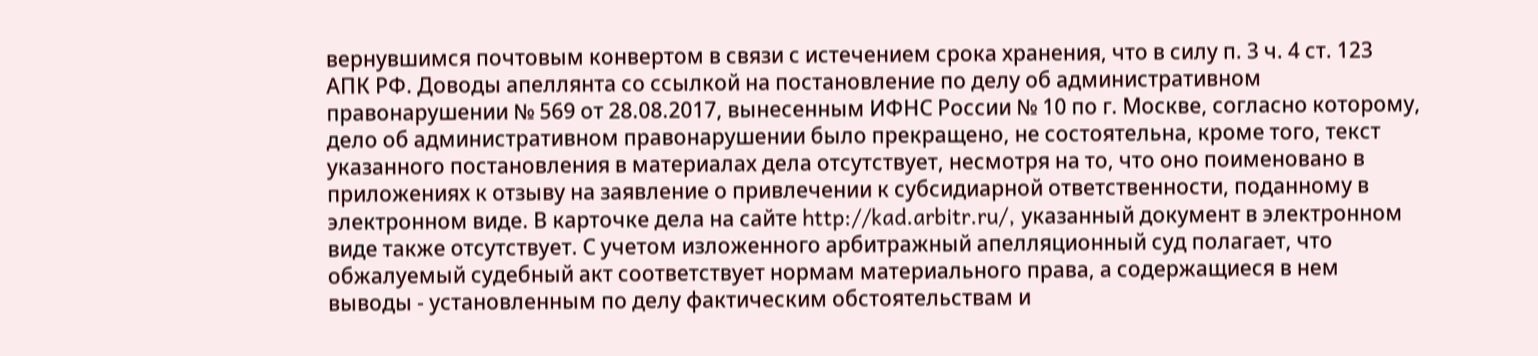вернувшимся почтовым конвертом в связи с истечением срока хранения, что в силу п. 3 ч. 4 ст. 123 АПК РФ. Доводы апеллянта со ссылкой на постановление по делу об административном правонарушении № 569 от 28.08.2017, вынесенным ИФНС России № 10 по г. Москве, согласно которому, дело об административном правонарушении было прекращено, не состоятельна, кроме того, текст указанного постановления в материалах дела отсутствует, несмотря на то, что оно поименовано в приложениях к отзыву на заявление о привлечении к субсидиарной ответственности, поданному в электронном виде. В карточке дела на сайте http://kad.arbitr.ru/, указанный документ в электронном виде также отсутствует. С учетом изложенного арбитражный апелляционный суд полагает, что обжалуемый судебный акт соответствует нормам материального права, а содержащиеся в нем выводы - установленным по делу фактическим обстоятельствам и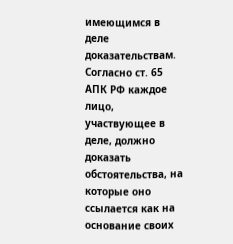имеющимся в деле доказательствам. Согласно ст. 65 АПК РФ каждое лицо, участвующее в деле, должно доказать обстоятельства, на которые оно ссылается как на основание своих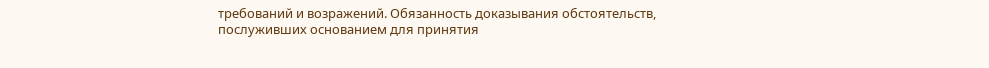требований и возражений. Обязанность доказывания обстоятельств, послуживших основанием для принятия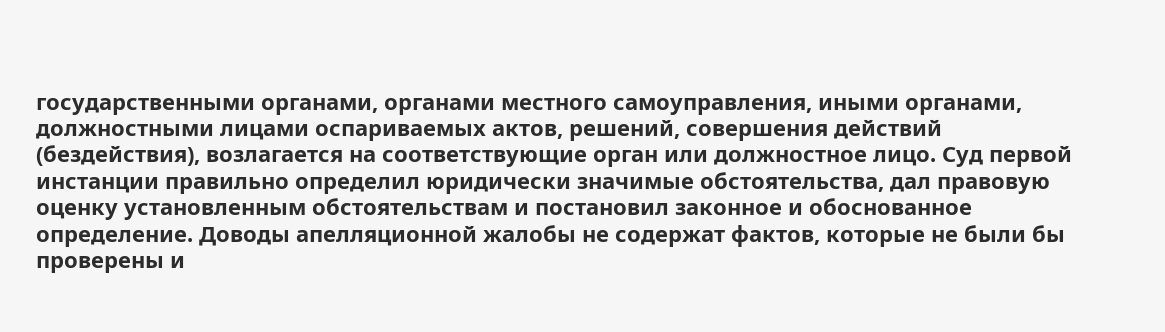государственными органами, органами местного самоуправления, иными органами, должностными лицами оспариваемых актов, решений, совершения действий (бездействия), возлагается на соответствующие орган или должностное лицо. Суд первой инстанции правильно определил юридически значимые обстоятельства, дал правовую оценку установленным обстоятельствам и постановил законное и обоснованное определение. Доводы апелляционной жалобы не содержат фактов, которые не были бы проверены и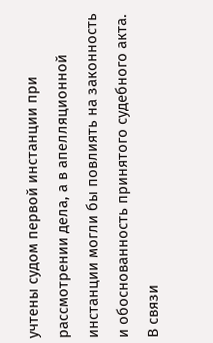учтены судом первой инстанции при рассмотрении дела, а в апелляционной инстанции могли бы повлиять на законность и обоснованность принятого судебного акта. В связи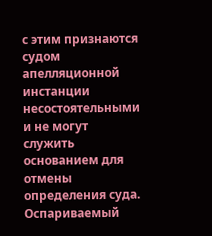с этим признаются судом апелляционной инстанции несостоятельными и не могут служить основанием для отмены определения суда. Оспариваемый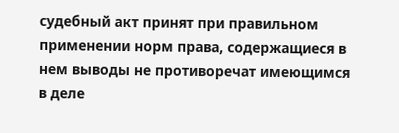судебный акт принят при правильном применении норм права, содержащиеся в нем выводы не противоречат имеющимся в деле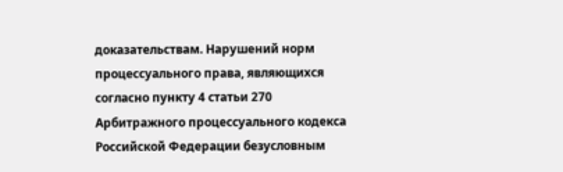доказательствам. Нарушений норм процессуального права, являющихся согласно пункту 4 статьи 270 Арбитражного процессуального кодекса Российской Федерации безусловным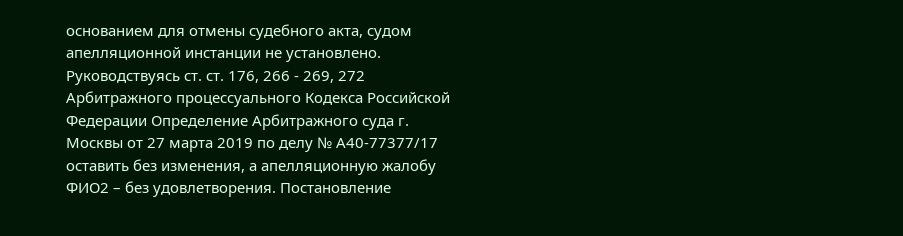основанием для отмены судебного акта, судом апелляционной инстанции не установлено. Руководствуясь ст. ст. 176, 266 - 269, 272 Арбитражного процессуального Кодекса Российской Федерации Определение Арбитражного суда г. Москвы от 27 марта 2019 по делу № А40-77377/17 оставить без изменения, а апелляционную жалобу ФИО2 – без удовлетворения. Постановление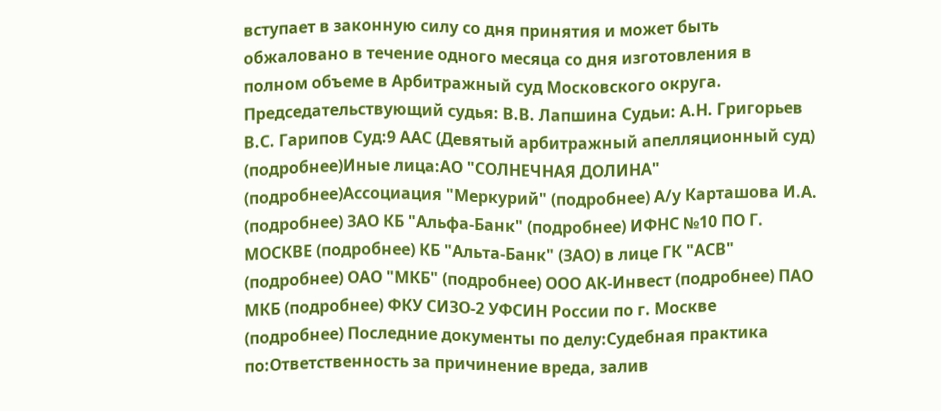вступает в законную силу со дня принятия и может быть обжаловано в течение одного месяца со дня изготовления в полном объеме в Арбитражный суд Московского округа. Председательствующий судья: В.В. Лапшина Судьи: А.Н. Григорьев В.С. Гарипов Суд:9 ААС (Девятый арбитражный апелляционный суд) (подробнее)Иные лица:АО "СОЛНЕЧНАЯ ДОЛИНА" (подробнее)Ассоциация "Меркурий" (подробнее) А/у Карташова И.А. (подробнее) ЗАО КБ "Альфа-Банк" (подробнее) ИФНС №10 ПО Г. МОСКВЕ (подробнее) КБ "Альта-Банк" (ЗАО) в лице ГК "АСВ" (подробнее) ОАО "МКБ" (подробнее) ООО АК-Инвест (подробнее) ПАО МКБ (подробнее) ФКУ СИЗО-2 УФСИН России по г. Москве (подробнее) Последние документы по делу:Судебная практика по:Ответственность за причинение вреда, залив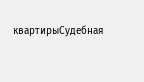квартирыСудебная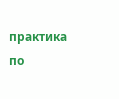практика по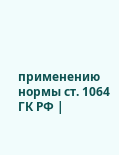применению нормы ст. 1064 ГК РФ |